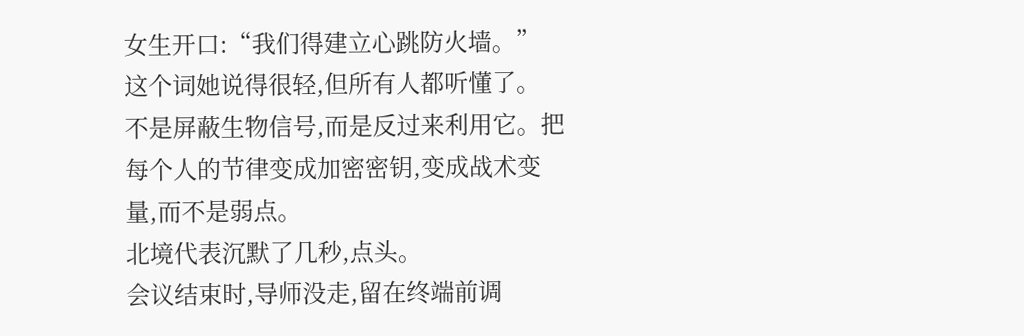女生开口:“我们得建立心跳防火墙。”
这个词她说得很轻,但所有人都听懂了。
不是屏蔽生物信号,而是反过来利用它。把每个人的节律变成加密密钥,变成战术变量,而不是弱点。
北境代表沉默了几秒,点头。
会议结束时,导师没走,留在终端前调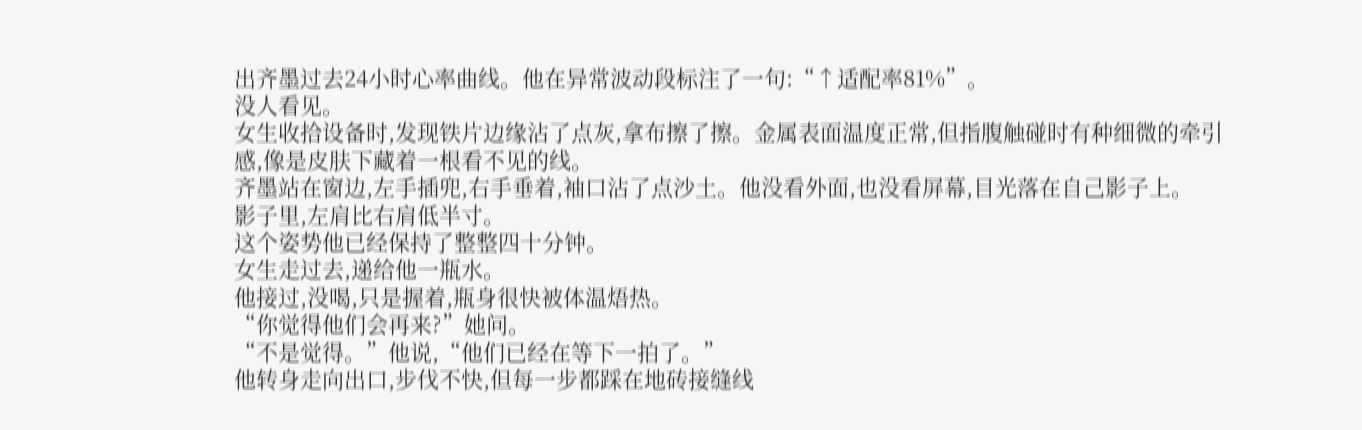出齐墨过去24小时心率曲线。他在异常波动段标注了一句:“↑适配率81%”。
没人看见。
女生收拾设备时,发现铁片边缘沾了点灰,拿布擦了擦。金属表面温度正常,但指腹触碰时有种细微的牵引感,像是皮肤下藏着一根看不见的线。
齐墨站在窗边,左手插兜,右手垂着,袖口沾了点沙土。他没看外面,也没看屏幕,目光落在自己影子上。
影子里,左肩比右肩低半寸。
这个姿势他已经保持了整整四十分钟。
女生走过去,递给他一瓶水。
他接过,没喝,只是握着,瓶身很快被体温焐热。
“你觉得他们会再来?”她问。
“不是觉得。”他说,“他们已经在等下一拍了。”
他转身走向出口,步伐不快,但每一步都踩在地砖接缝线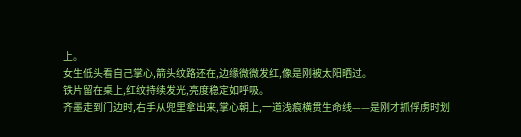上。
女生低头看自己掌心,箭头纹路还在,边缘微微发红,像是刚被太阳晒过。
铁片留在桌上,红纹持续发光,亮度稳定如呼吸。
齐墨走到门边时,右手从兜里拿出来,掌心朝上,一道浅痕横贯生命线——是刚才抓俘虏时划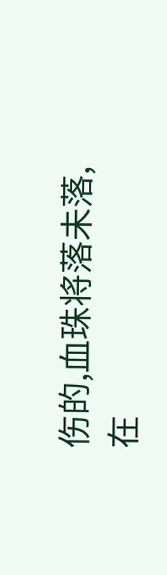伤的,血珠将落未落,在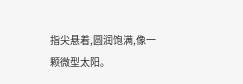指尖悬着,圆润饱满,像一颗微型太阳。